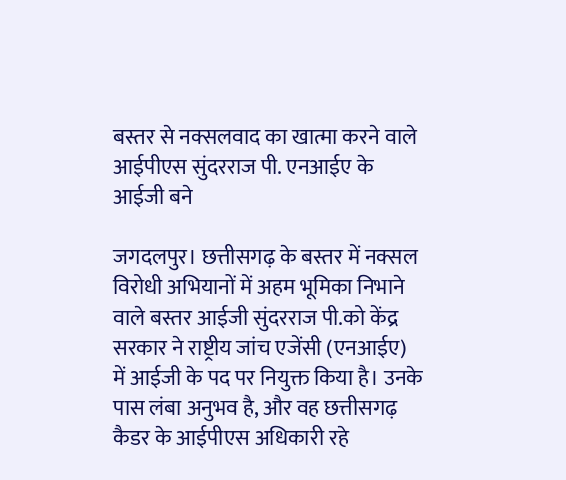बस्तर से नक्सलवाद का खात्मा करने वाले आईपीएस सुंदरराज पी. एनआईए के आईजी बने

जगदलपुर। छत्तीसगढ़ के बस्तर में नक्सल विरोधी अभियानों में अहम भूमिका निभाने वाले बस्तर आईजी सुंदरराज पी.को केंद्र सरकार ने राष्ट्रीय जांच एजेंसी (एनआईए) में आईजी के पद पर नियुक्त किया है। उनके पास लंबा अनुभव है, और वह छत्तीसगढ़ कैडर के आईपीएस अधिकारी रहे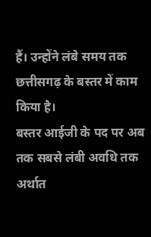हैं। उन्होंने लंबे समय तक छत्तीसगढ़ के बस्तर में काम किया है।
बस्तर आईजी के पद पर अब तक सबसे लंबी अवधि तक अर्थात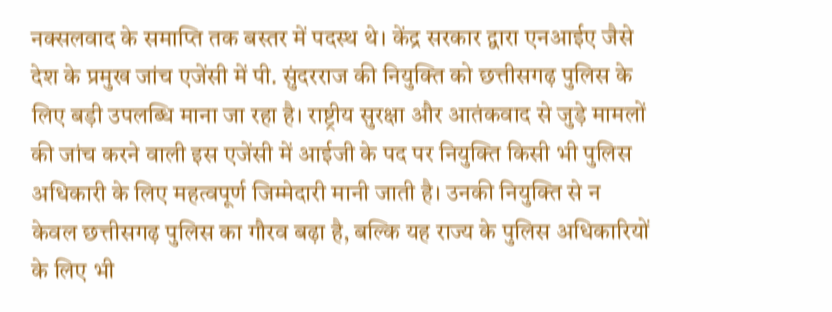नक्सलवाद के समाप्ति तक बस्तर में पदस्थ थे। केंद्र सरकार द्वारा एनआईए जैसे देश के प्रमुख जांच एजेंसी में पी. सुंदरराज की नियुक्ति को छत्तीसगढ़ पुलिस के लिए बड़ी उपलब्धि माना जा रहा है। राष्ट्रीय सुरक्षा और आतंकवाद से जुड़े मामलों की जांच करने वाली इस एजेंसी में आईजी के पद पर नियुक्ति किसी भी पुलिस अधिकारी के लिए महत्वपूर्ण जिम्मेदारी मानी जाती है। उनकी नियुक्ति से न केवल छत्तीसगढ़ पुलिस का गौरव बढ़ा है, बल्कि यह राज्य के पुलिस अधिकारियों के लिए भी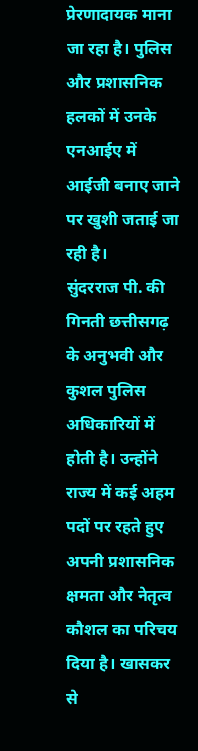प्रेरणादायक माना जा रहा है। पुलिस और प्रशासनिक हलकों में उनके एनआईए में आईजी बनाए जाने पर खुशी जताई जा रही है।
सुंदरराज पी. की गिनती छत्तीसगढ़ के अनुभवी और कुशल पुलिस अधिकारियों में होती है। उन्होंने राज्य में कई अहम पदों पर रहते हुए अपनी प्रशासनिक क्षमता और नेतृत्व कौशल का परिचय दिया है। खासकर से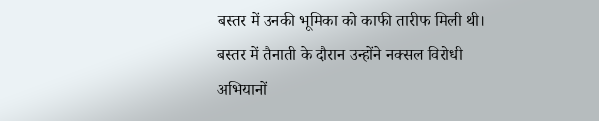बस्तर में उनकी भूमिका को काफी तारीफ मिली थी। बस्तर में तैनाती के दौरान उन्होंने नक्सल विरोधी अभियानों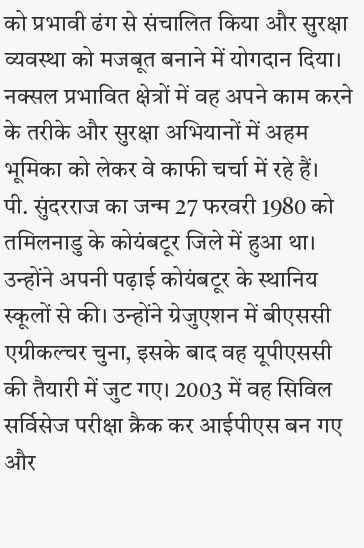को प्रभावी ढंग से संचालित किया और सुरक्षा व्यवस्था को मजबूत बनाने में योगदान दिया। नक्सल प्रभावित क्षेत्रों में वह अपने काम करने के तरीके और सुरक्षा अभियानों में अहम भूमिका को लेकर वे काफी चर्चा में रहे हैं।
पी. सुंदरराज का जन्म 27 फरवरी 1980 को तमिलनाडु के कोयंबटूर जिले में हुआ था। उन्होंने अपनी पढ़ाई कोयंबटूर के स्थानिय स्कूलों से की। उन्होंने ग्रेजुएशन में बीएससी एग्रीकल्चर चुना, इसके बाद वह यूपीएससी की तैयारी में जुट गए। 2003 में वह सिविल सर्विसेज परीक्षा क्रैक कर आईपीएस बन गए और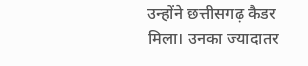उन्होंने छत्तीसगढ़ कैडर मिला। उनका ज्यादातर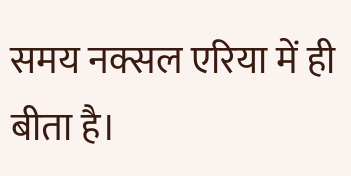समय नक्सल एरिया में ही बीता है।